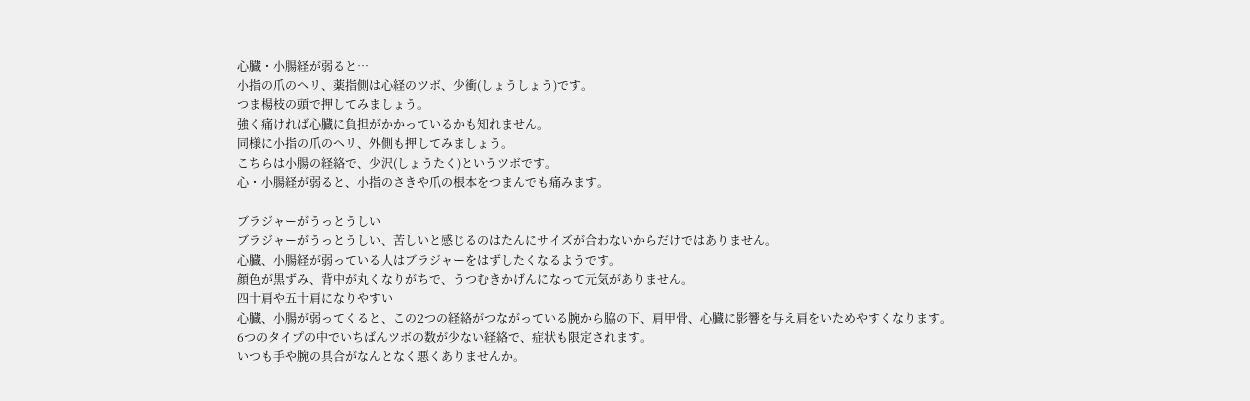心臓・小腸経が弱ると…
小指の爪のヘリ、薬指側は心経のツボ、少衝(しょうしょう)です。
つま楊枝の頭で押してみましょう。
強く痛ければ心臓に負担がかかっているかも知れません。
同様に小指の爪のヘリ、外側も押してみましょう。
こちらは小腸の経絡で、少沢(しょうたく)というツボです。
心・小腸経が弱ると、小指のさきや爪の根本をつまんでも痛みます。

ブラジャーがうっとうしい
ブラジャーがうっとうしい、苦しいと感じるのはたんにサイズが合わないからだけではありません。
心臓、小腸経が弱っている人はブラジャーをはずしたくなるようです。
顔色が黒ずみ、背中が丸くなりがちで、うつむきかげんになって元気がありません。
四十肩や五十肩になりやすい
心臓、小腸が弱ってくると、この2つの経絡がつながっている腕から脇の下、肩甲骨、心臓に影響を与え肩をいためやすくなります。
6つのタイプの中でいちばんツボの数が少ない経絡で、症状も限定されます。
いつも手や腕の具合がなんとなく悪くありませんか。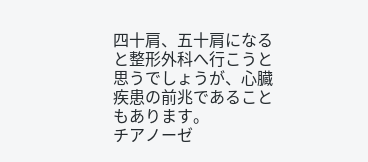四十肩、五十肩になると整形外科へ行こうと思うでしょうが、心臓疾患の前兆であることもあります。
チアノーゼ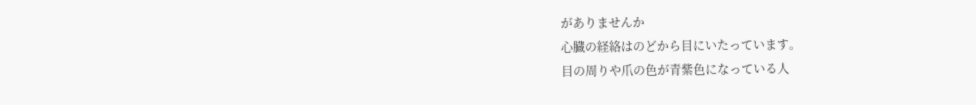がありませんか
心臓の経絡はのどから目にいたっています。
目の周りや爪の色が青紫色になっている人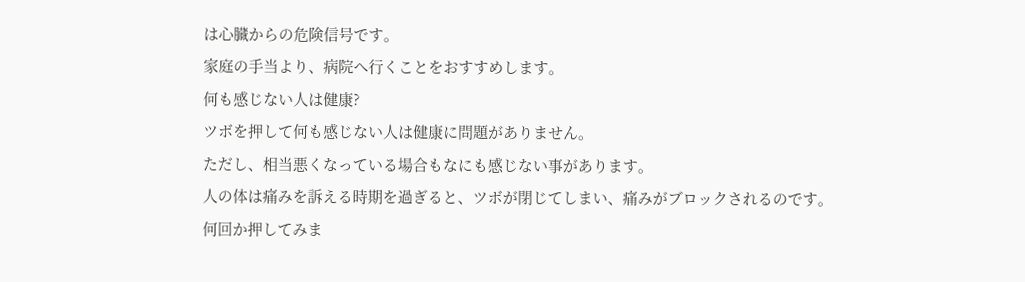は心臓からの危険信号です。
家庭の手当より、病院へ行くことをおすすめします。
何も感じない人は健康?
ツボを押して何も感じない人は健康に問題がありません。
ただし、相当悪くなっている場合もなにも感じない事があります。
人の体は痛みを訴える時期を過ぎると、ツボが閉じてしまい、痛みがブロックされるのです。
何回か押してみま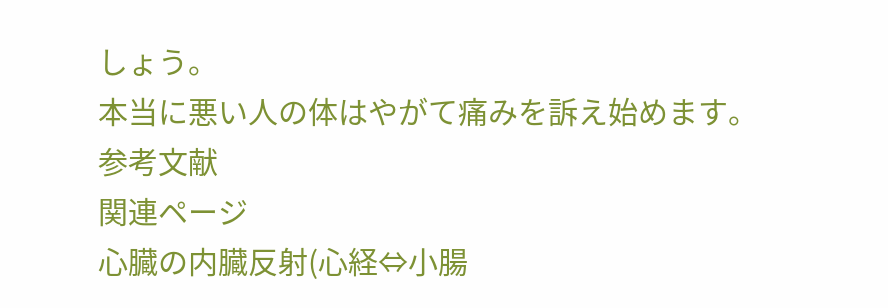しょう。
本当に悪い人の体はやがて痛みを訴え始めます。
参考文献
関連ページ
心臓の内臓反射(心経⇔小腸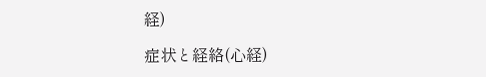経)

症状と経絡(心経)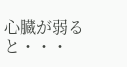心臓が弱ると・・・